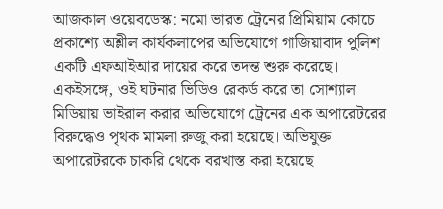আজকাল ওয়েবডেস্ক: নমো ভারত ট্রেনের প্রিমিয়াম কোচে প্রকাশ্যে অশ্লীল কার্যকলাপের অভিযোগে গাজিয়াবাদ পুলিশ একটি এফআইআর দায়ের করে তদন্ত শুরু করেছে। একইসঙ্গে, ওই ঘটনার ভিডিও রেকর্ড করে তা সোশ্যাল মিডিয়ায় ভাইরাল করার অভিযোগে ট্রেনের এক অপারেটরের বিরুদ্ধেও পৃথক মামলা রুজু করা হয়েছে। অভিযুক্ত অপারেটরকে চাকরি থেকে বরখাস্ত করা হয়েছে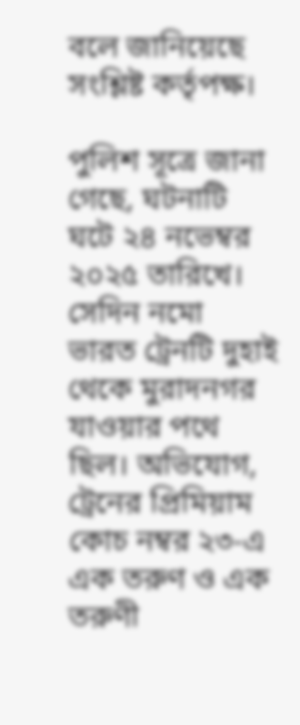বলে জানিয়েছে সংশ্লিষ্ট কর্তৃপক্ষ।

পুলিশ সূত্রে জানা গেছে, ঘটনাটি ঘটে ২৪ নভেম্বর ২০২৫ তারিখে। সেদিন নমো ভারত ট্রেনটি দুহাই থেকে মুরাদনগর যাওয়ার পথে ছিল। অভিযোগ, ট্রেনের প্রিমিয়াম কোচ নম্বর ২৩-এ এক তরুণ ও এক তরুণী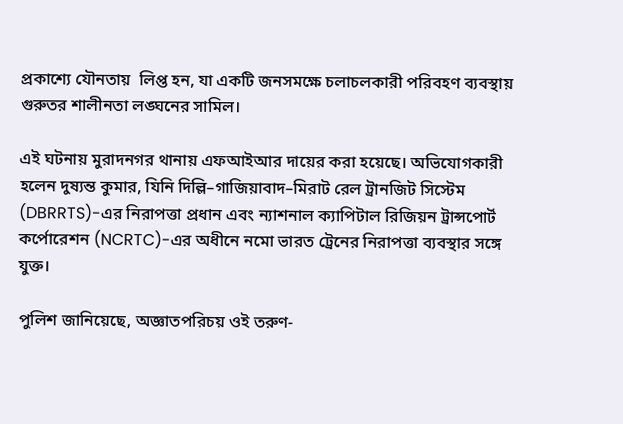প্রকাশ্যে যৌনতায়  লিপ্ত হন, যা একটি জনসমক্ষে চলাচলকারী পরিবহণ ব্যবস্থায় গুরুতর শালীনতা লঙ্ঘনের সামিল।

এই ঘটনায় মুরাদনগর থানায় এফআইআর দায়ের করা হয়েছে। অভিযোগকারী হলেন দুষ্যন্ত কুমার, যিনি দিল্লি–গাজিয়াবাদ–মিরাট রেল ট্রানজিট সিস্টেম (DBRRTS)-এর নিরাপত্তা প্রধান এবং ন্যাশনাল ক্যাপিটাল রিজিয়ন ট্রান্সপোর্ট কর্পোরেশন (NCRTC)-এর অধীনে নমো ভারত ট্রেনের নিরাপত্তা ব্যবস্থার সঙ্গে যুক্ত।

পুলিশ জানিয়েছে, অজ্ঞাতপরিচয় ওই তরুণ-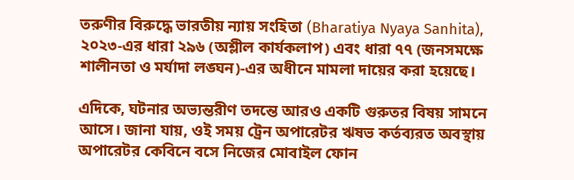তরুণীর বিরুদ্ধে ভারতীয় ন্যায় সংহিতা (Bharatiya Nyaya Sanhita), ২০২৩-এর ধারা ২৯৬ (অশ্লীল কার্যকলাপ) এবং ধারা ৭৭ (জনসমক্ষে শালীনতা ও মর্যাদা লঙ্ঘন)-এর অধীনে মামলা দায়ের করা হয়েছে।

এদিকে, ঘটনার অভ্যন্তরীণ তদন্তে আরও একটি গুরুতর বিষয় সামনে আসে। জানা যায়, ওই সময় ট্রেন অপারেটর ঋষভ কর্তব্যরত অবস্থায় অপারেটর কেবিনে বসে নিজের মোবাইল ফোন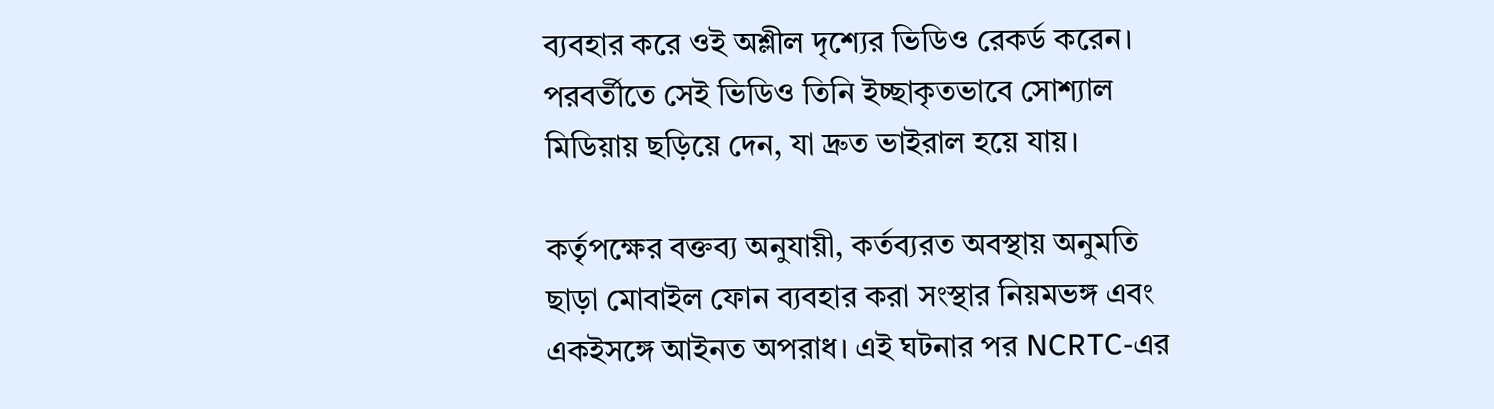ব্যবহার করে ওই অশ্লীল দৃশ্যের ভিডিও রেকর্ড করেন। পরবর্তীতে সেই ভিডিও তিনি ইচ্ছাকৃতভাবে সোশ্যাল মিডিয়ায় ছড়িয়ে দেন, যা দ্রুত ভাইরাল হয়ে যায়।

কর্তৃপক্ষের বক্তব্য অনুযায়ী, কর্তব্যরত অবস্থায় অনুমতি ছাড়া মোবাইল ফোন ব্যবহার করা সংস্থার নিয়মভঙ্গ এবং একইসঙ্গে আইনত অপরাধ। এই ঘটনার পর NCRTC-এর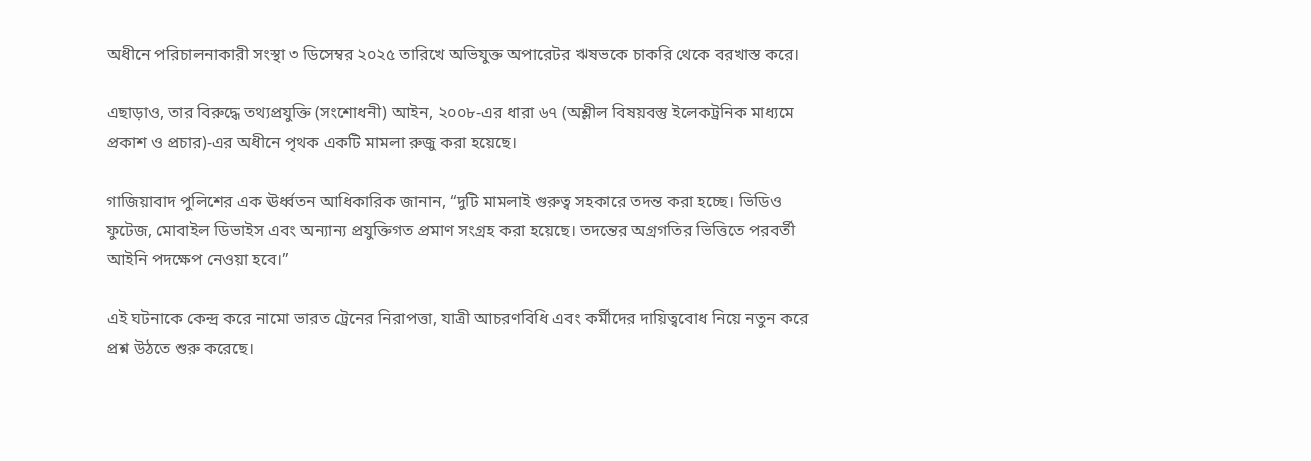অধীনে পরিচালনাকারী সংস্থা ৩ ডিসেম্বর ২০২৫ তারিখে অভিযুক্ত অপারেটর ঋষভকে চাকরি থেকে বরখাস্ত করে।

এছাড়াও, তার বিরুদ্ধে তথ্যপ্রযুক্তি (সংশোধনী) আইন, ২০০৮-এর ধারা ৬৭ (অশ্লীল বিষয়বস্তু ইলেকট্রনিক মাধ্যমে প্রকাশ ও প্রচার)-এর অধীনে পৃথক একটি মামলা রুজু করা হয়েছে।

গাজিয়াবাদ পুলিশের এক ঊর্ধ্বতন আধিকারিক জানান, “দুটি মামলাই গুরুত্ব সহকারে তদন্ত করা হচ্ছে। ভিডিও ফুটেজ, মোবাইল ডিভাইস এবং অন্যান্য প্রযুক্তিগত প্রমাণ সংগ্রহ করা হয়েছে। তদন্তের অগ্রগতির ভিত্তিতে পরবর্তী আইনি পদক্ষেপ নেওয়া হবে।”

এই ঘটনাকে কেন্দ্র করে নামো ভারত ট্রেনের নিরাপত্তা, যাত্রী আচরণবিধি এবং কর্মীদের দায়িত্ববোধ নিয়ে নতুন করে প্রশ্ন উঠতে শুরু করেছে।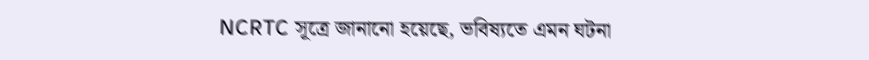NCRTC সূত্রে জানানো হয়েছে, ভবিষ্যতে এমন ঘটনা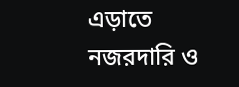এড়াতে নজরদারি ও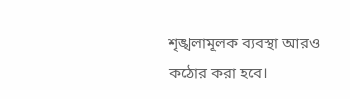শৃঙ্খলামূলক ব্যবস্থা আরও কঠোর করা হবে।